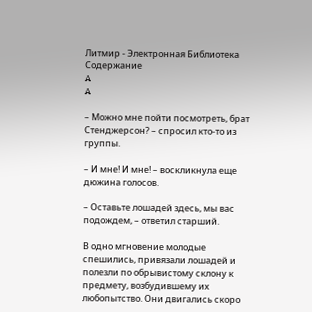Литмир - Электронная Библиотека
Содержание
A
A

– Можно мне пойти посмотреть, брат Стенджерсон? – спросил кто-то из группы.

– И мне! И мне! – воскликнула еще дюжина голосов.

– Оставьте лошадей здесь, мы вас подождем, – ответил старший.

В одно мгновение молодые спешились, привязали лошадей и полезли по обрывистому склону к предмету, возбудившему их любопытство. Они двигались скоро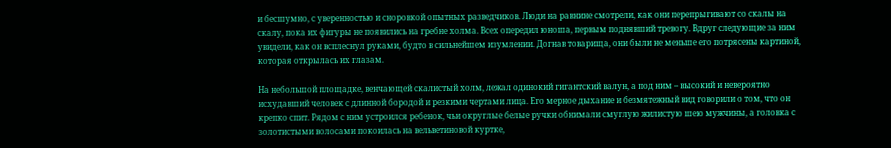и бесшумно, с уверенностью и сноровкой опытных разведчиков. Люди на равнине смотрели, как они перепрыгивают со скалы на скалу, пока их фигуры не появились на гребне холма. Всех опередил юноша, первым поднявший тревогу. Вдруг следующие за ним увидели, как он всплеснул руками, будто в сильнейшем изумлении. Догнав товарища, они были не меньше его потрясены картиной, которая открылась их глазам.

На небольшой площадке, венчающей скалистый холм, лежал одинокий гигантский валун, а под ним – высокий и невероятно исхудавший человек с длинной бородой и резкими чертами лица. Его мерное дыхание и безмятежный вид говорили о том, что он крепко спит. Рядом с ним устроился ребенок, чьи округлые белые ручки обнимали смуглую жилистую шею мужчины, а головка с золотистыми волосами покоилась на вельветиновой куртке,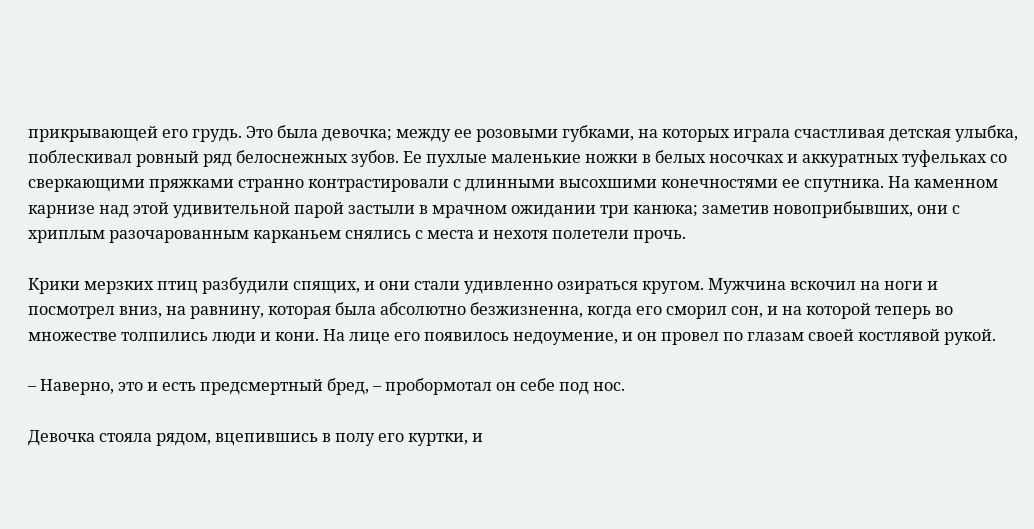прикрывающей его грудь. Это была девочка; между ее розовыми губками, на которых играла счастливая детская улыбка, поблескивал ровный ряд белоснежных зубов. Ее пухлые маленькие ножки в белых носочках и аккуратных туфельках со сверкающими пряжками странно контрастировали с длинными высохшими конечностями ее спутника. На каменном карнизе над этой удивительной парой застыли в мрачном ожидании три канюка; заметив новоприбывших, они с хриплым разочарованным карканьем снялись с места и нехотя полетели прочь.

Крики мерзких птиц разбудили спящих, и они стали удивленно озираться кругом. Мужчина вскочил на ноги и посмотрел вниз, на равнину, которая была абсолютно безжизненна, когда его сморил сон, и на которой теперь во множестве толпились люди и кони. На лице его появилось недоумение, и он провел по глазам своей костлявой рукой.

– Наверно, это и есть предсмертный бред, – пробормотал он себе под нос.

Девочка стояла рядом, вцепившись в полу его куртки, и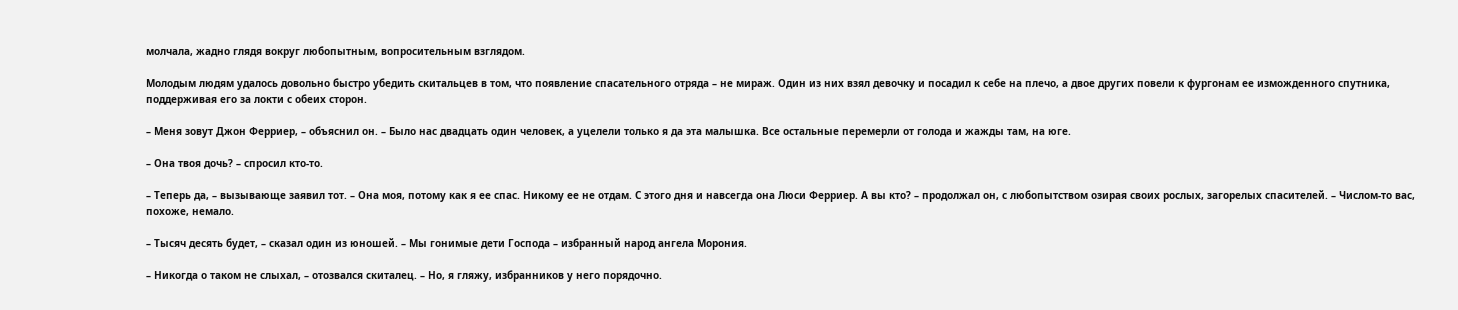молчала, жадно глядя вокруг любопытным, вопросительным взглядом.

Молодым людям удалось довольно быстро убедить скитальцев в том, что появление спасательного отряда – не мираж. Один из них взял девочку и посадил к себе на плечо, а двое других повели к фургонам ее изможденного спутника, поддерживая его за локти с обеих сторон.

– Меня зовут Джон Ферриер, – объяснил он. – Было нас двадцать один человек, а уцелели только я да эта малышка. Все остальные перемерли от голода и жажды там, на юге.

– Она твоя дочь? – спросил кто-то.

– Теперь да, – вызывающе заявил тот. – Она моя, потому как я ее спас. Никому ее не отдам. С этого дня и навсегда она Люси Ферриер. А вы кто? – продолжал он, с любопытством озирая своих рослых, загорелых спасителей. – Числом-то вас, похоже, немало.

– Тысяч десять будет, – сказал один из юношей. – Мы гонимые дети Господа – избранный народ ангела Морония.

– Никогда о таком не слыхал, – отозвался скиталец. – Но, я гляжу, избранников у него порядочно.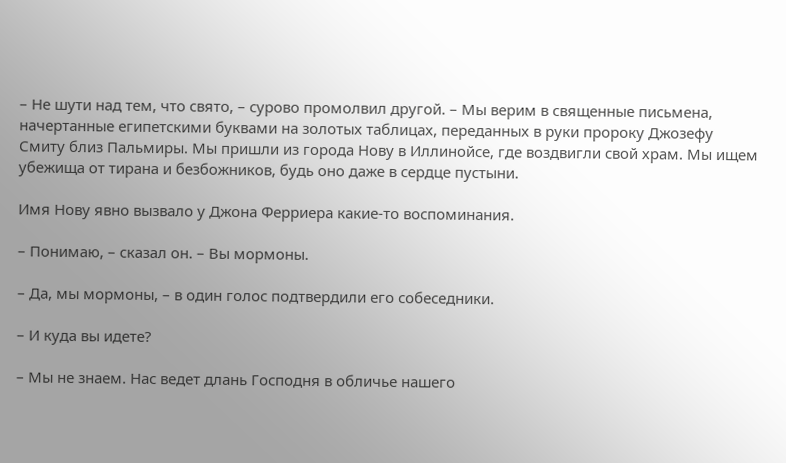– Не шути над тем, что свято, – сурово промолвил другой. – Мы верим в священные письмена, начертанные египетскими буквами на золотых таблицах, переданных в руки пророку Джозефу Смиту близ Пальмиры. Мы пришли из города Нову в Иллинойсе, где воздвигли свой храм. Мы ищем убежища от тирана и безбожников, будь оно даже в сердце пустыни.

Имя Нову явно вызвало у Джона Ферриера какие-то воспоминания.

– Понимаю, – сказал он. – Вы мормоны.

– Да, мы мормоны, – в один голос подтвердили его собеседники.

– И куда вы идете?

– Мы не знаем. Нас ведет длань Господня в обличье нашего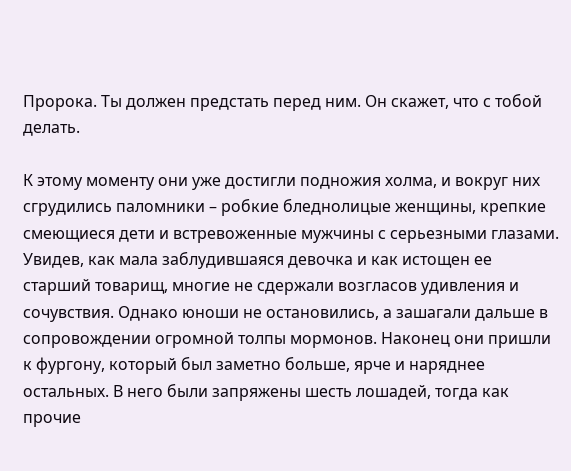Пророка. Ты должен предстать перед ним. Он скажет, что с тобой делать.

К этому моменту они уже достигли подножия холма, и вокруг них сгрудились паломники – робкие бледнолицые женщины, крепкие смеющиеся дети и встревоженные мужчины с серьезными глазами. Увидев, как мала заблудившаяся девочка и как истощен ее старший товарищ, многие не сдержали возгласов удивления и сочувствия. Однако юноши не остановились, а зашагали дальше в сопровождении огромной толпы мормонов. Наконец они пришли к фургону, который был заметно больше, ярче и наряднее остальных. В него были запряжены шесть лошадей, тогда как прочие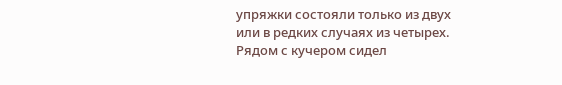упряжки состояли только из двух или в редких случаях из четырех. Рядом с кучером сидел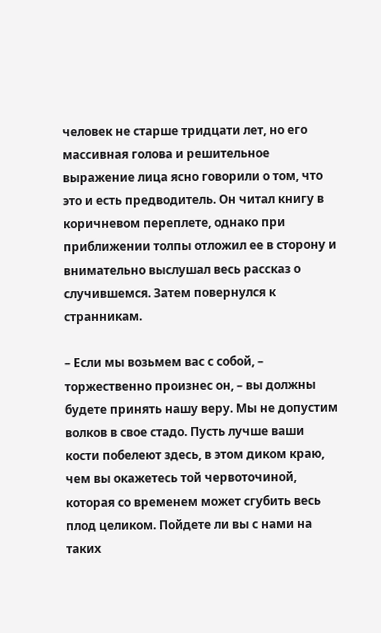человек не старше тридцати лет, но его массивная голова и решительное выражение лица ясно говорили о том, что это и есть предводитель. Он читал книгу в коричневом переплете, однако при приближении толпы отложил ее в сторону и внимательно выслушал весь рассказ о случившемся. Затем повернулся к странникам.

– Если мы возьмем вас с собой, – торжественно произнес он, – вы должны будете принять нашу веру. Мы не допустим волков в свое стадо. Пусть лучше ваши кости побелеют здесь, в этом диком краю, чем вы окажетесь той червоточиной, которая со временем может сгубить весь плод целиком. Пойдете ли вы с нами на таких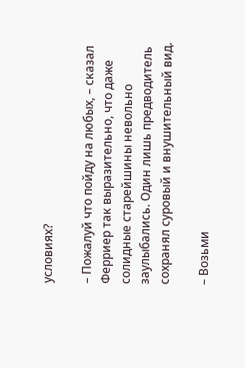условиях?

– Пожалуй что пойду на любых, – сказал Ферриер так выразительно, что даже солидные старейшины невольно заулыбались. Один лишь предводитель сохранял суровый и внушительный вид.

– Возьми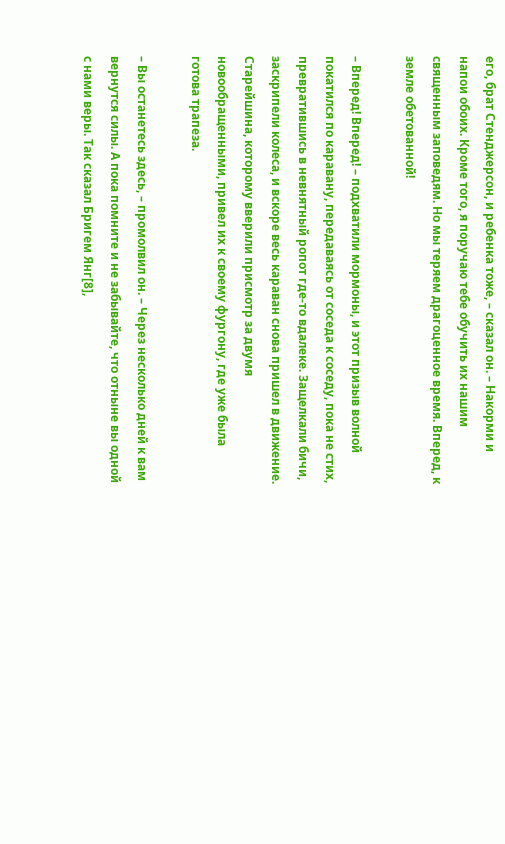его, брат Стенджерсон, и ребенка тоже, – сказал он. – Накорми и напои обоих. Кроме того, я поручаю тебе обучить их нашим священным заповедям. Но мы теряем драгоценное время. Вперед, к земле обетованной!

– Вперед! Вперед! – подхватили мормоны, и этот призыв волной покатился по каравану, передаваясь от соседа к соседу, пока не стих, превратившись в невнятный ропот где-то вдалеке. Защелкали бичи, заскрипели колеса, и вскоре весь караван снова пришел в движение. Старейшина, которому вверили присмотр за двумя новообращенными, привел их к своему фургону, где уже была готова трапеза.

– Вы останетесь здесь, – промолвил он. – Через несколько дней к вам вернутся силы. А пока помните и не забывайте, что отныне вы одной с нами веры. Так сказал Бригем Янг[8],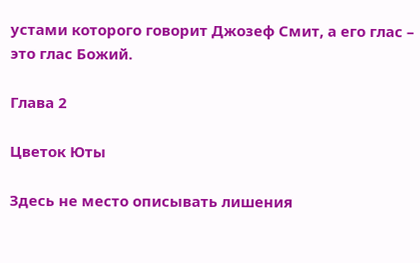устами которого говорит Джозеф Смит, а его глас – это глас Божий.

Глава 2

Цветок Юты

Здесь не место описывать лишения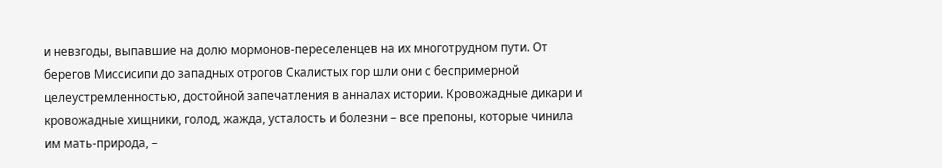и невзгоды, выпавшие на долю мормонов-переселенцев на их многотрудном пути. От берегов Миссисипи до западных отрогов Скалистых гор шли они с беспримерной целеустремленностью, достойной запечатления в анналах истории. Кровожадные дикари и кровожадные хищники, голод, жажда, усталость и болезни – все препоны, которые чинила им мать-природа, –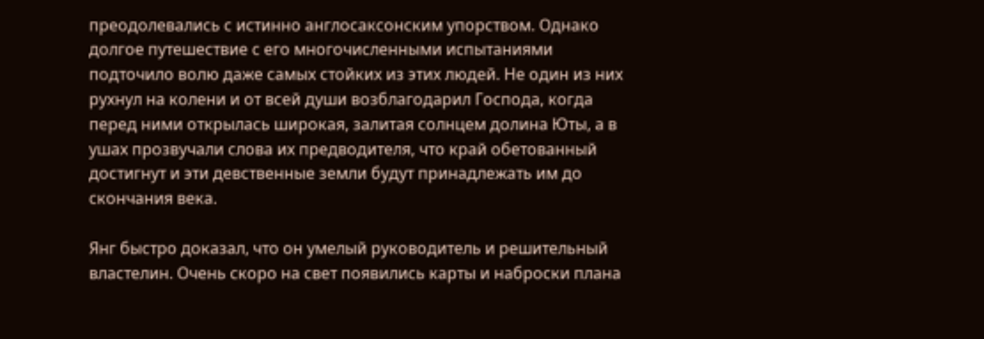преодолевались с истинно англосаксонским упорством. Однако долгое путешествие с его многочисленными испытаниями подточило волю даже самых стойких из этих людей. Не один из них рухнул на колени и от всей души возблагодарил Господа, когда перед ними открылась широкая, залитая солнцем долина Юты, а в ушах прозвучали слова их предводителя, что край обетованный достигнут и эти девственные земли будут принадлежать им до скончания века.

Янг быстро доказал, что он умелый руководитель и решительный властелин. Очень скоро на свет появились карты и наброски плана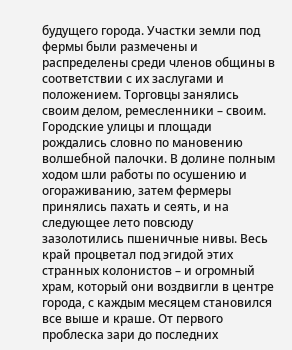будущего города. Участки земли под фермы были размечены и распределены среди членов общины в соответствии с их заслугами и положением. Торговцы занялись своим делом, ремесленники – своим. Городские улицы и площади рождались словно по мановению волшебной палочки. В долине полным ходом шли работы по осушению и огораживанию, затем фермеры принялись пахать и сеять, и на следующее лето повсюду зазолотились пшеничные нивы. Весь край процветал под эгидой этих странных колонистов – и огромный храм, который они воздвигли в центре города, с каждым месяцем становился все выше и краше. От первого проблеска зари до последних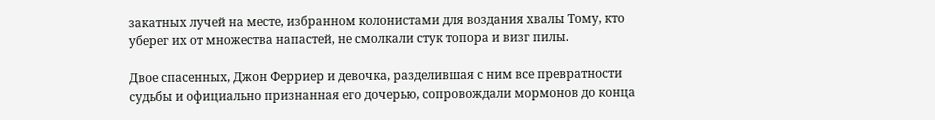закатных лучей на месте, избранном колонистами для воздания хвалы Тому, кто уберег их от множества напастей, не смолкали стук топора и визг пилы.

Двое спасенных, Джон Ферриер и девочка, разделившая с ним все превратности судьбы и официально признанная его дочерью, сопровождали мормонов до конца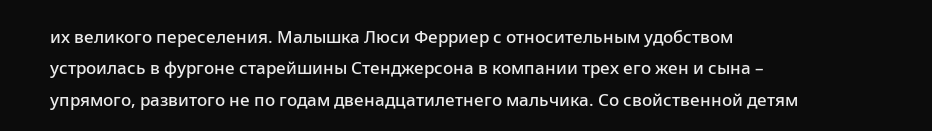их великого переселения. Малышка Люси Ферриер с относительным удобством устроилась в фургоне старейшины Стенджерсона в компании трех его жен и сына – упрямого, развитого не по годам двенадцатилетнего мальчика. Со свойственной детям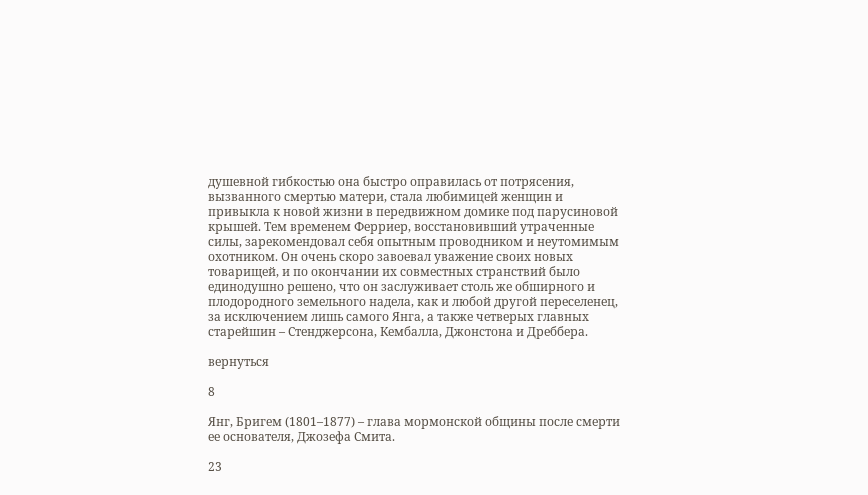душевной гибкостью она быстро оправилась от потрясения, вызванного смертью матери, стала любимицей женщин и привыкла к новой жизни в передвижном домике под парусиновой крышей. Тем временем Ферриер, восстановивший утраченные силы, зарекомендовал себя опытным проводником и неутомимым охотником. Он очень скоро завоевал уважение своих новых товарищей, и по окончании их совместных странствий было единодушно решено, что он заслуживает столь же обширного и плодородного земельного надела, как и любой другой переселенец, за исключением лишь самого Янга, а также четверых главных старейшин – Стенджерсона, Кембалла, Джонстона и Дреббера.

вернуться

8

Янг, Бригем (1801–1877) – глава мормонской общины после смерти ее основателя, Джозефа Смита.

23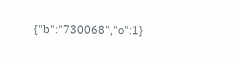{"b":"730068","o":1}